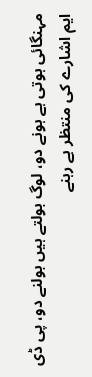مہنگائی ہوتی ہے ہونے دو، لوگ بولتے ہیں بولنے دو، پی ڈی ایم اشارے کی منتظر ہے رہنے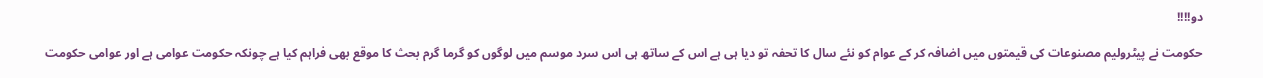دو!!!!

حکومت نے پیٹرولیم مصنوعات کی قیمتوں میں اضافہ کر کے عوام کو نئے سال کا تحفہ تو دیا ہی ہے اس کے ساتھ ہی اس سرد موسم میں لوگوں کو گرما گرم بحث کا موقع بھی فراہم کیا ہے چونکہ حکومت عوامی ہے اور عوامی حکومت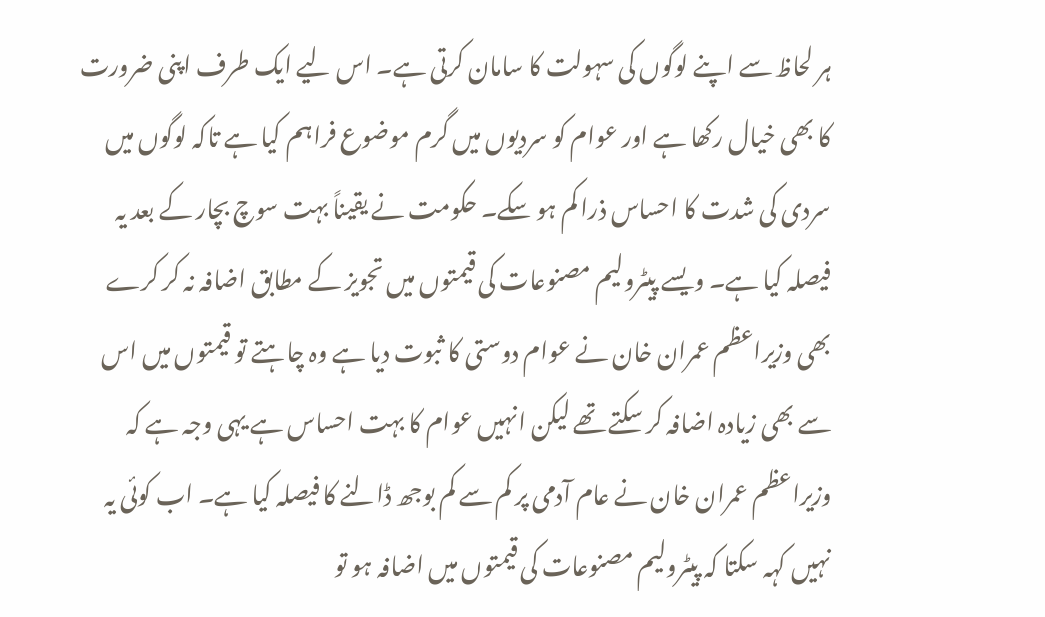ہر لحاظ سے اپنے لوگوں کی سہولت کا سامان کرتی ہے۔ اس لیے ایک طرف اپنی ضرورت کا بھی خیال رکھا ہے اور عوام کو سردیوں میں گرم موضوع فراہم کیا ہے تاکہ لوگوں میں سردی کی شدت کا احساس ذرا کم ہو سکے۔ حکومت نے یقیناً بہت سوچ بچار کے بعد یہ فیصلہ کیا ہے۔ ویسے پیٹرولیم مصنوعات کی قیمتوں میں تجویز کے مطابق اضافہ نہ کر کرے بھی وزیراعظم عمران خان نے عوام دوستی کا ثبوت دیا ہے وہ چاہتے تو قیمتوں میں اس سے بھی زیادہ اضافہ کر سکتے تھے لیکن انہیں عوام کا بہت احساس ہے یہی وجہ ہے کہ وزیراعظم عمران خان نے عام آدمی پر کم سے کم بوجھ ڈالنے کا فیصلہ کیا ہے۔ اب کوئی یہ نہیں کہہ سکتا کہ پیٹرولیم مصنوعات کی قیمتوں میں اضافہ ہو تو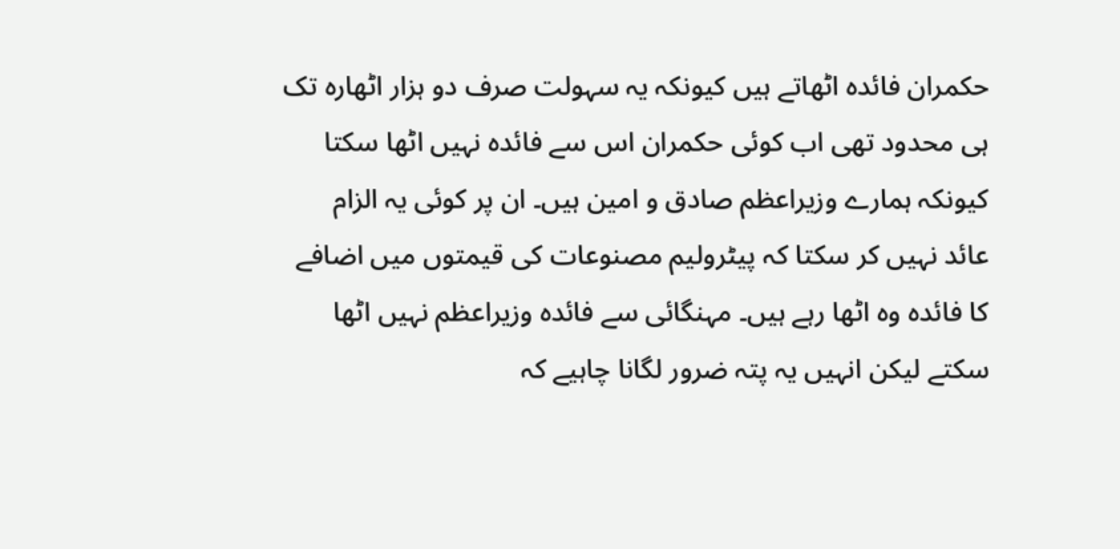حکمران فائدہ اٹھاتے ہیں کیونکہ یہ سہولت صرف دو ہزار اٹھارہ تک ہی محدود تھی اب کوئی حکمران اس سے فائدہ نہیں اٹھا سکتا کیونکہ ہمارے وزیراعظم صادق و امین ہیں۔ ان پر کوئی یہ الزام عائد نہیں کر سکتا کہ پیٹرولیم مصنوعات کی قیمتوں میں اضافے کا فائدہ وہ اٹھا رہے ہیں۔ مہنگائی سے فائدہ وزیراعظم نہیں اٹھا سکتے لیکن انہیں یہ پتہ ضرور لگانا چاہیے کہ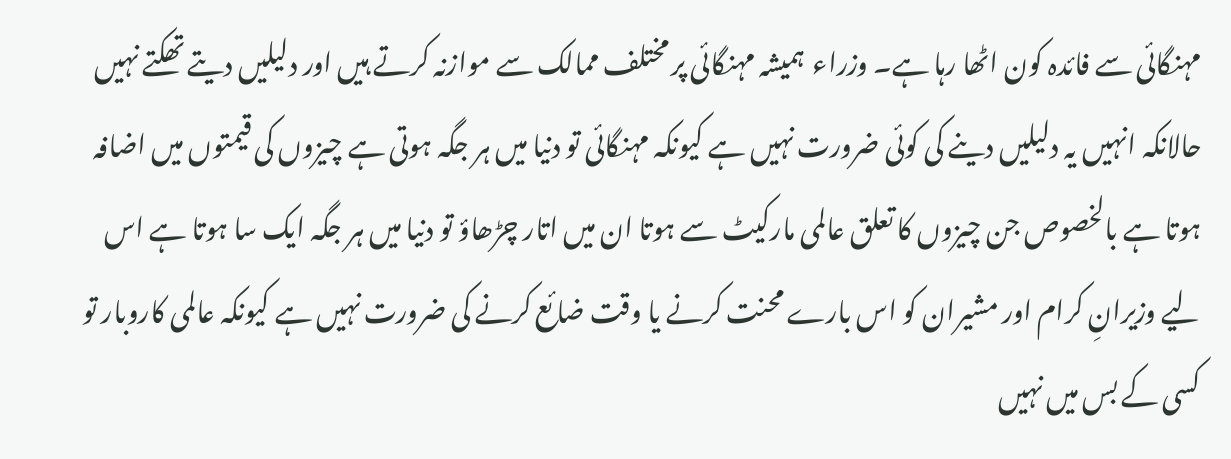مہنگائی سے فائدہ کون اٹھا رہا ہے۔ وزراء  ہمیشہ مہنگائی پر مختلف ممالک سے موازنہ کرتے ہیں اور دلیلیں دیتے تھکتے نہیں حالانکہ انہیں یہ دلیلیں دینے کی کوئی ضرورت نہیں ہے کیونکہ مہنگائی تو دنیا میں ہر جگہ ہوتی ہے چیزوں کی قیمتوں میں اضافہ ہوتا ہے بالخصوص جن چیزوں کا تعلق عالمی مارکیٹ سے ہوتا ان میں اتار چڑھاؤ تو دنیا میں ہر جگہ ایک سا ہوتا ہے اس لیے وزیرانِ کرام اور مشیران کو اس بارے محنت کرنے یا وقت ضائع کرنے کی ضرورت نہیں ہے کیونکہ عالمی کاروبار تو کسی کے بس میں نہیں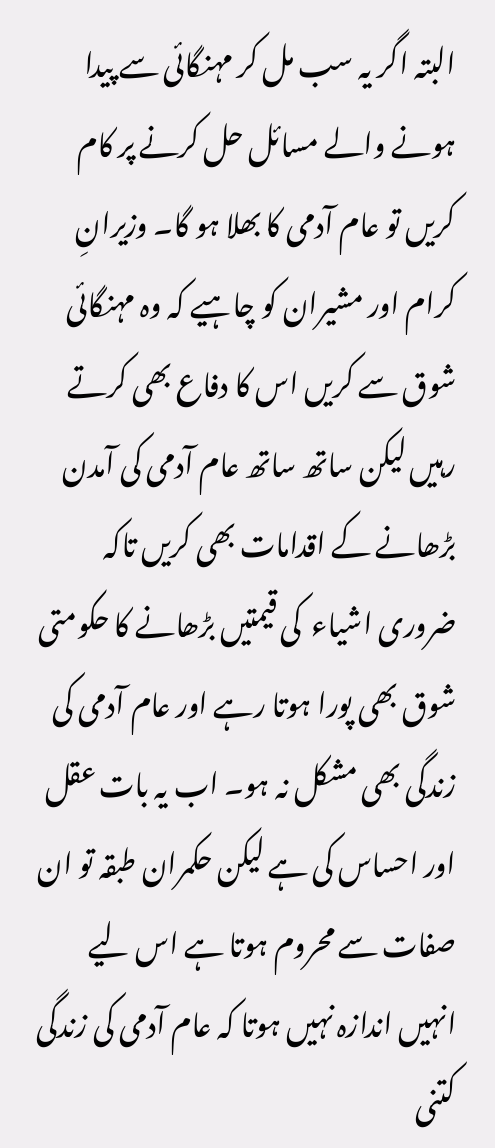البتہ اگر یہ سب مل کر مہنگائی سے پیدا ہونے والے مسائل حل کرنے پر کام کریں تو عام آدمی کا بھلا ہو گا۔ وزیرانِ کرام اور مشیران کو چاہیے کہ وہ مہنگائی شوق سے کریں اس کا دفاع بھی کرتے رہیں لیکن ساتھ ساتھ عام آدمی کی آمدن بڑھانے کے اقدامات بھی کریں تاکہ ضروری اشیاء  کی قیمتیں بڑھانے کا حکومتی شوق بھی پورا ہوتا رہے اور عام آدمی کی زندگی بھی مشکل نہ ہو۔ اب یہ بات عقل اور احساس کی ہے لیکن حکمران طبقہ تو ان صفات سے محروم ہوتا ہے اس لیے انہیں اندازہ نہیں ہوتا کہ عام آدمی کی زندگی کتنی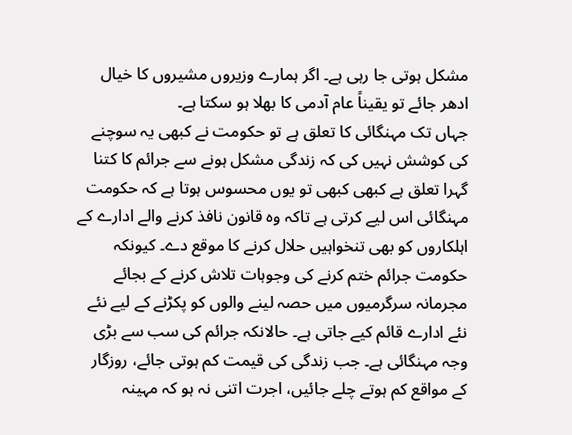مشکل ہوتی جا رہی ہے۔ اگر ہمارے وزیروں مشیروں کا خیال ادھر جائے تو یقیناً عام آدمی کا بھلا ہو سکتا ہے۔
جہاں تک مہنگائی کا تعلق ہے تو حکومت نے کبھی یہ سوچنے کی کوشش نہیں کی کہ زندگی مشکل ہونے سے جرائم کا کتنا گہرا تعلق ہے کبھی کبھی تو یوں محسوس ہوتا ہے کہ حکومت مہنگائی اس لیے کرتی ہے تاکہ وہ قانون نافذ کرنے والے ادارے کے اہلکاروں کو بھی تنخواہیں حلال کرنے کا موقع دے۔ کیونکہ حکومت جرائم ختم کرنے کی وجوہات تلاش کرنے کے بجائے مجرمانہ سرگرمیوں میں حصہ لینے والوں کو پکڑنے کے لیے نئے نئے ادارے قائم کیے جاتی ہے۔ حالانکہ جرائم کی سب سے بڑی وجہ مہنگائی ہے۔ جب زندگی کی قیمت کم ہوتی جائے، روزگار کے مواقع کم ہوتے چلے جائیں، اجرت اتنی نہ ہو کہ مہینہ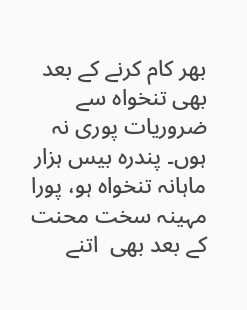بھر کام کرنے کے بعد بھی تنخواہ سے ضروریات پوری نہ ہوں۔ پندرہ بیس ہزار ماہانہ تنخواہ ہو، پورا مہینہ سخت محنت کے بعد بھی  اتنے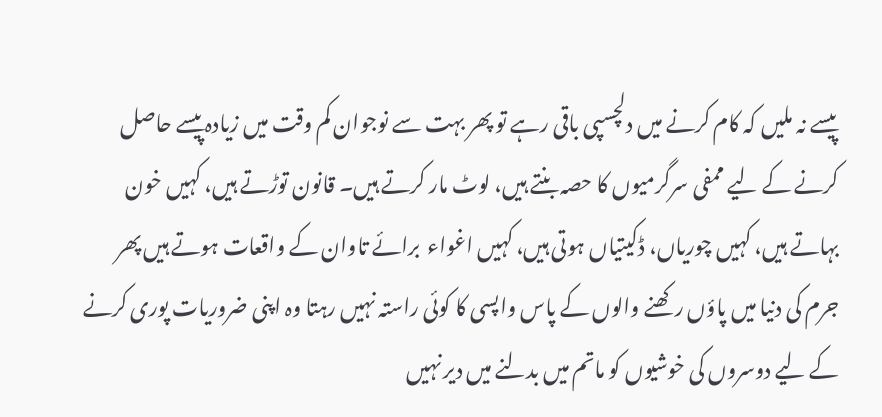پیسے نہ ملیں کہ کام کرنے میں دلچسپی باقی رہے تو پھر بہت سے نوجوان کم وقت میں زیادہ پیسے حاصل کرنے کے لیے ممفی سرگرمیوں کا حصہ بنتے ہیں، لوٹ مار کرتے ہیں۔ قانون توڑتے ہیں، کہیں خون بہاتے ہیں، کہیں چوریاں، ڈکیتیاں ہوتی ہیں، کہیں اغواء  برائے تاوان کے واقعات ہوتے ہیں پھر جرم کی دنیا میں پاؤں رکھنے والوں کے پاس واپسی کا کوئی راستہ نہیں رہتا وہ اپنی ضروریات پوری کرنے کے لیے دوسروں کی خوشیوں کو ماتم میں بدلنے میں دیر نہیں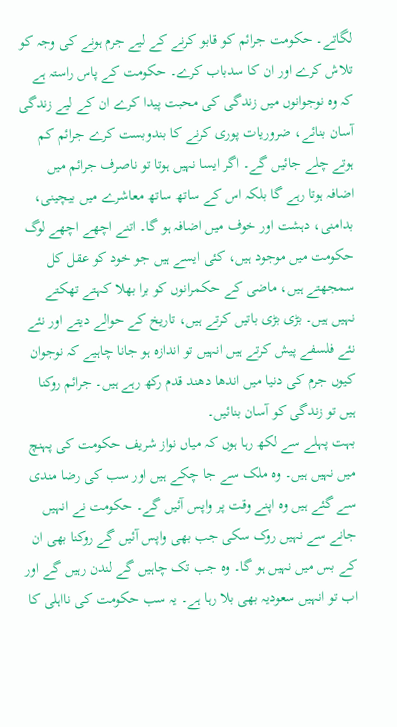لگاتے۔ حکومت جرائم کو قابو کرنے کے لیے جرم ہونے کی وجہ کو تلاش کرے اور ان کا سدباب کرے۔ حکومت کے پاس راستہ ہے کہ وہ نوجوانوں میں زندگی کی محبت پیدا کرے ان کے لیے زندگی آسان بنائے، ضروریات پوری کرنے کا بندوبست کرے جرائم کم ہوتے چلے جائیں گے۔ اگر ایسا نہیں ہوتا تو ناصرف جرائم میں اضافہ ہوتا رہے گا بلکہ اس کے ساتھ ساتھ معاشرے میں بیچینی، بدامنی، دہشت اور خوف میں اضافہ ہو گا۔ اتنے اچھے اچھے لوگ حکومت میں موجود ہیں، کئی ایسے ہیں جو خود کو عقل کل سمجھتے ہیں، ماضی کے حکمرانوں کو برا بھلا کہتے تھکتے نہیں ہیں۔ بڑی بڑی باتیں کرتے ہیں، تاریخ کے حوالے دیتے اور نئے نئے فلسفے پیش کرتے ہیں انہیں تو اندازہ ہو جانا چاہیے کہ نوجوان کیوں جرم کی دنیا میں اندھا دھند قدم رکھ رہے ہیں۔ جرائم روکنا ہیں تو زندگی کو آسان بنائیں۔
بہت پہلے سے لکھ رہا ہوں کہ میاں نواز شریف حکومت کی پہنچ میں نہیں ہیں۔ وہ ملک سے جا چکے ہیں اور سب کی رضا مندی سے گئے ہیں وہ اپنے وقت پر واپس آئیں گے۔ حکومت نے انہیں جانے سے نہیں روک سکی جب بھی واپس آئیں گے روکنا بھی ان کے بس میں نہیں ہو گا۔ وہ جب تک چاہیں گے لندن رہیں گے اور اب تو انہیں سعودیہ بھی بلا رہا ہے۔ یہ سب حکومت کی نااہلی کا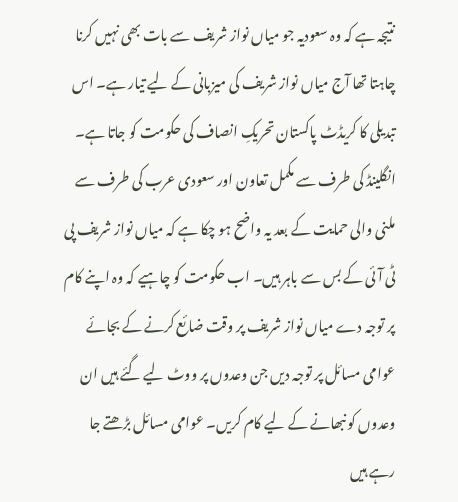نتیجہ ہے کہ وہ سعودیہ جو میاں نواز شریف سے بات بھی نہیں کرنا چاہتا تھا آج میاں نواز شریف کی میزبانی کے لیے تیار ہے۔ اس تبدیلی کا کریڈٹ پاکستان تحریکِ انصاف کی حکومت کو جاتا ہے۔ انگلینڈ کی طرف سے مکمل تعاون اور سعودی عرب کی طرف سے ملنی والی حمایت کے بعد یہ واضح ہو چکا ہے کہ میاں نواز شریف پی ٹی آئی کے بس سے باہر ہیں۔ اب حکومت کو چاہیے کہ وہ اپنے کام پر توجہ دے میاں نواز شریف پر وقت ضائع کرنے کے بجائے عوامی مسائل پر توجہ دیں جن وعدوں پر ووٹ لیے گئے ہیں ان وعدوں کو نبھانے کے لیے کام کریں۔ عوامی مسائل بڑھتے جا رہے ہیں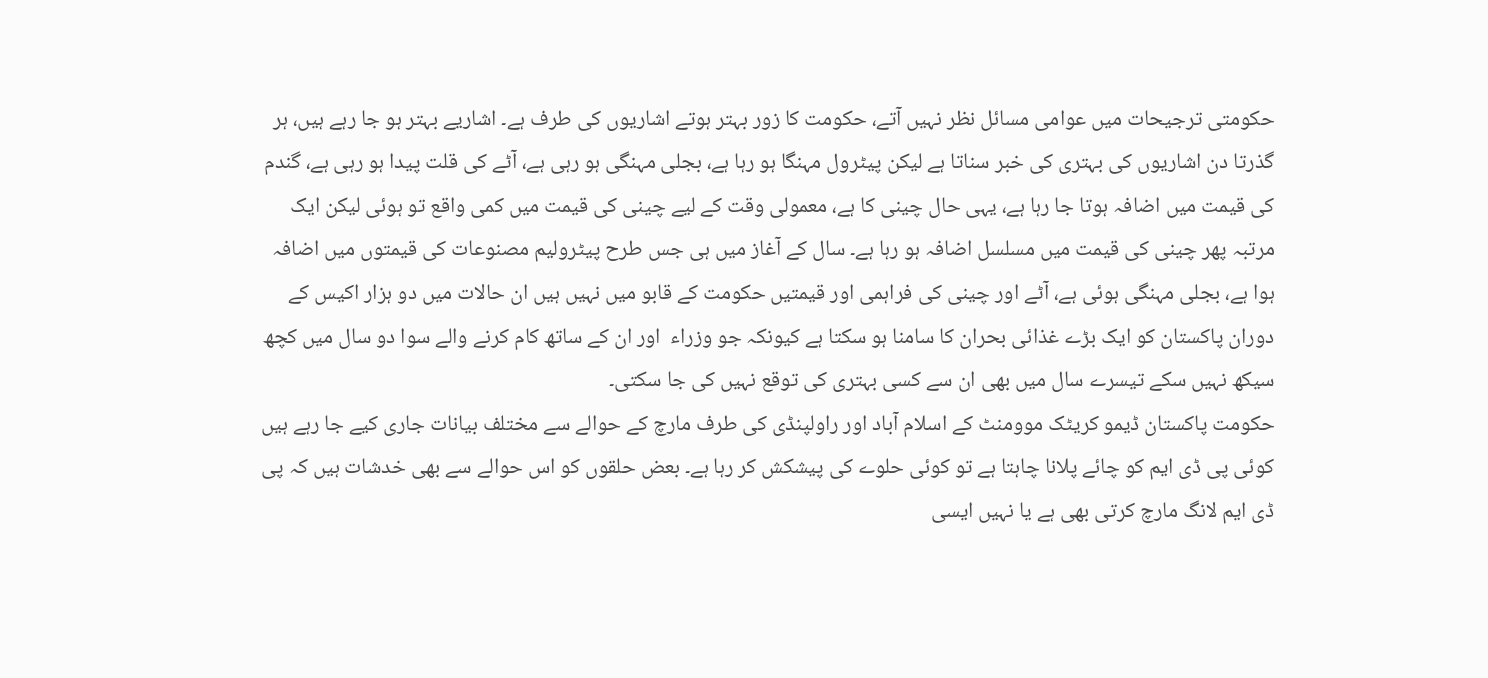حکومتی ترجیحات میں عوامی مسائل نظر نہیں آتے، حکومت کا زور بہتر ہوتے اشاریوں کی طرف ہے۔ اشاریے بہتر ہو جا رہے ہیں، ہر گذرتا دن اشاریوں کی بہتری کی خبر سناتا ہے لیکن پیٹرول مہنگا ہو رہا ہے، بجلی مہنگی ہو رہی ہے، آٹے کی قلت پیدا ہو رہی ہے، گندم کی قیمت میں اضافہ ہوتا جا رہا ہے، یہی حال چینی کا ہے، معمولی وقت کے لیے چینی کی قیمت میں کمی واقع تو ہوئی لیکن ایک مرتبہ پھر چینی کی قیمت میں مسلسل اضافہ ہو رہا ہے۔ سال کے آغاز میں ہی جس طرح پیٹرولیم مصنوعات کی قیمتوں میں اضافہ ہوا ہے، بجلی مہنگی ہوئی ہے، آٹے اور چینی کی فراہمی اور قیمتیں حکومت کے قابو میں نہیں ہیں ان حالات میں دو ہزار اکیس کے دوران پاکستان کو ایک بڑے غذائی بحران کا سامنا ہو سکتا ہے کیونکہ جو وزراء  اور ان کے ساتھ کام کرنے والے سوا دو سال میں کچھ سیکھ نہیں سکے تیسرے سال میں بھی ان سے کسی بہتری کی توقع نہیں کی جا سکتی۔
حکومت پاکستان ڈیمو کریٹک موومنٹ کے اسلام آباد اور راولپنڈی کی طرف مارچ کے حوالے سے مختلف بیانات جاری کیے جا رہے ہیں کوئی پی ڈی ایم کو چائے پلانا چاہتا ہے تو کوئی حلوے کی پیشکش کر رہا ہے۔ بعض حلقوں کو اس حوالے سے بھی خدشات ہیں کہ پی ڈی ایم لانگ مارچ کرتی بھی ہے یا نہیں ایسی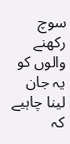سوچ رکھنے والوں کو یہ جان لینا چاہیے کہ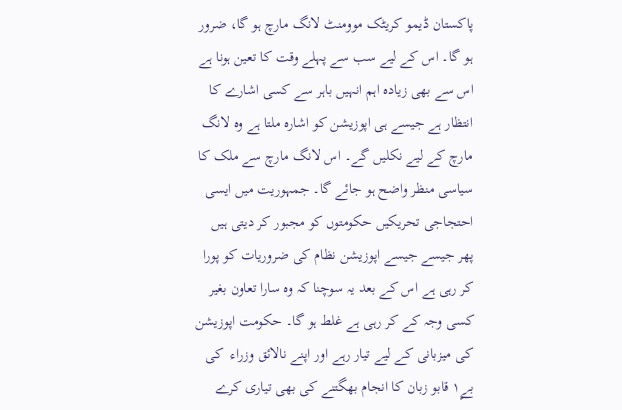پاکستان ڈیمو کریٹک موومنٹ لانگ مارچ ہو گا، ضرور ہو گا۔ اس کے لیے سب سے پہلے وقت کا تعین ہونا ہے اس سے بھی زیادہ اہم انہیں باہر سے کسی اشارے کا انتظار ہے جیسے ہی اپوزیشن کو اشارہ ملتا ہے وہ لانگ مارچ کے لیے نکلیں گے۔ اس لانگ مارچ سے ملک کا سیاسی منظر واضح ہو جائے گا۔ جمہوریت میں ایسی احتجاجی تحریکیں حکومتوں کو مجبور کر دیتی ہیں پھر جیسے جیسے اپوزیشن نظام کی ضروریات کو پورا کر رہی ہے اس کے بعد یہ سوچنا کہ وہ سارا تعاون بغیر کسی وجہ کے کر رہی ہے غلط ہو گا۔ حکومت اپوزیشن کی میزبانی کے لیے تیار رہے اور اپنے نالائق وزراء  کی بے۱ٍ قابو زبان کا انجام بھگتنے کی بھی تیاری کرے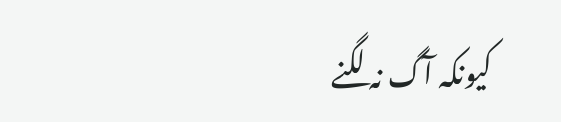کیونکہ آگ نہ لگنے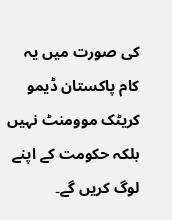کی صورت میں یہ کام پاکستان ڈیمو کریٹک موومنٹ نہیں بلکہ حکومت کے اپنے لوگ کریں گے۔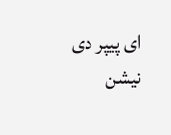ای پیپر دی نیشن